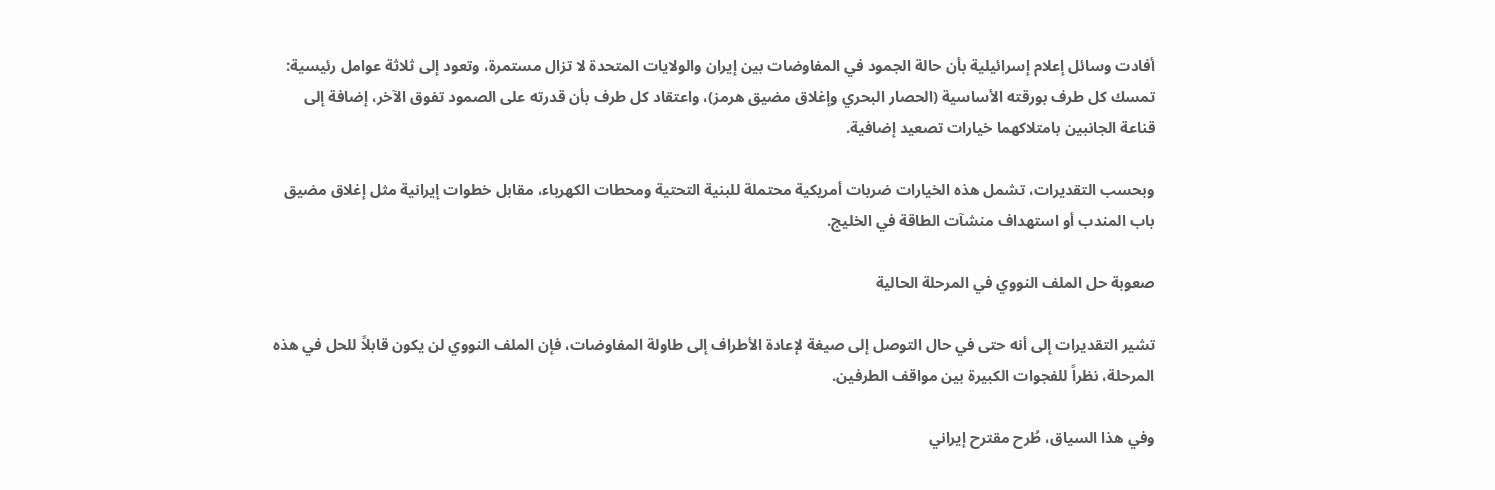أفادت وسائل إعلام إسرائيلية بأن حالة الجمود في المفاوضات بين إيران والولايات المتحدة لا تزال مستمرة، وتعود إلى ثلاثة عوامل رئيسية: تمسك كل طرف بورقته الأساسية (الحصار البحري وإغلاق مضيق هرمز)، واعتقاد كل طرف بأن قدرته على الصمود تفوق الآخر، إضافة إلى قناعة الجانبين بامتلاكهما خيارات تصعيد إضافية.

وبحسب التقديرات، تشمل هذه الخيارات ضربات أمريكية محتملة للبنية التحتية ومحطات الكهرباء، مقابل خطوات إيرانية مثل إغلاق مضيق باب المندب أو استهداف منشآت الطاقة في الخليج.

صعوبة حل الملف النووي في المرحلة الحالية

تشير التقديرات إلى أنه حتى في حال التوصل إلى صيغة لإعادة الأطراف إلى طاولة المفاوضات، فإن الملف النووي لن يكون قابلاً للحل في هذه المرحلة، نظراً للفجوات الكبيرة بين مواقف الطرفين.

وفي هذا السياق، طُرح مقترح إيراني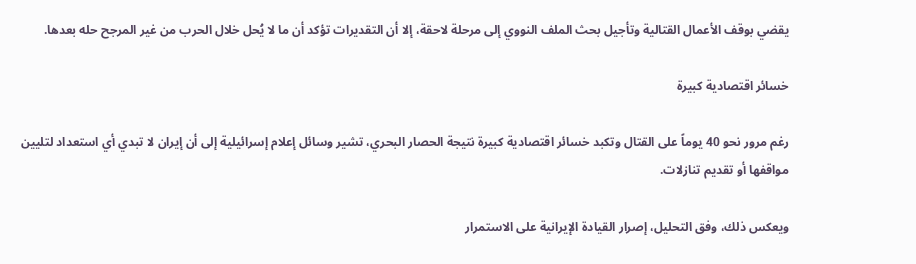يقضي بوقف الأعمال القتالية وتأجيل بحث الملف النووي إلى مرحلة لاحقة، إلا أن التقديرات تؤكد أن ما لا يُحل خلال الحرب من غير المرجح حله بعدها.

خسائر اقتصادية كبيرة

رغم مرور نحو 40 يوماً على القتال وتكبد خسائر اقتصادية كبيرة نتيجة الحصار البحري، تشير وسائل إعلام إسرائيلية إلى أن إيران لا تبدي أي استعداد لتليين مواقفها أو تقديم تنازلات.

ويعكس ذلك، وفق التحليل، إصرار القيادة الإيرانية على الاستمرار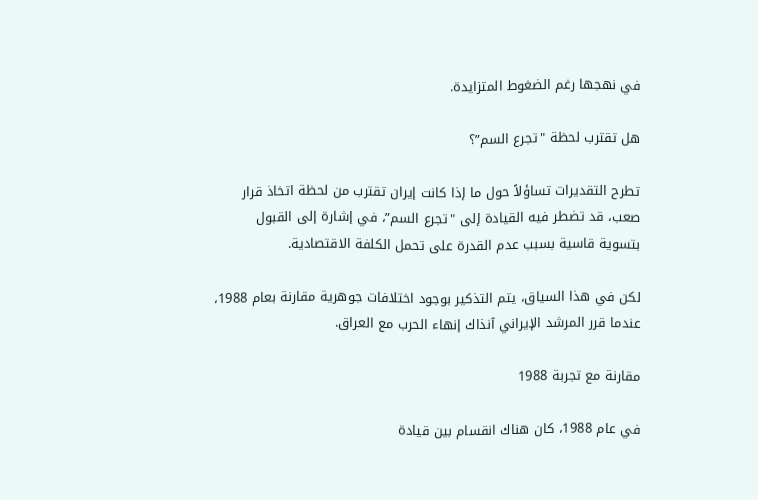في نهجها رغم الضغوط المتزايدة.

هل تقترب لحظة "تجرع السم”؟

تطرح التقديرات تساؤلاً حول ما إذا كانت إيران تقترب من لحظة اتخاذ قرار صعب، قد تضطر فيه القيادة إلى "تجرع السم”، في إشارة إلى القبول بتسوية قاسية بسبب عدم القدرة على تحمل الكلفة الاقتصادية.

لكن في هذا السياق، يتم التذكير بوجود اختلافات جوهرية مقارنة بعام 1988، عندما قرر المرشد الإيراني آنذاك إنهاء الحرب مع العراق.

مقارنة مع تجربة 1988

في عام 1988، كان هناك انقسام بين قيادة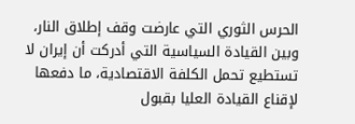الحرس الثوري التي عارضت وقف إطلاق النار، وبين القيادة السياسية التي أدركت أن إيران لا تستطيع تحمل الكلفة الاقتصادية، ما دفعها لإقناع القيادة العليا بقبول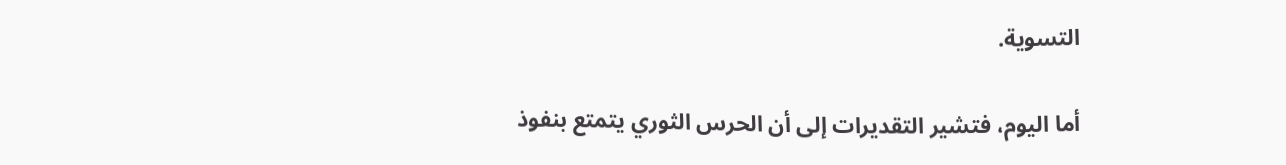التسوية.

أما اليوم، فتشير التقديرات إلى أن الحرس الثوري يتمتع بنفوذ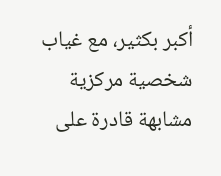أكبر بكثير، مع غياب شخصية مركزية مشابهة قادرة على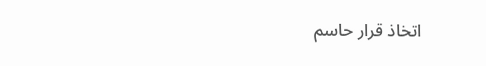اتخاذ قرار حاسم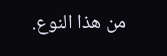من هذا النوع.